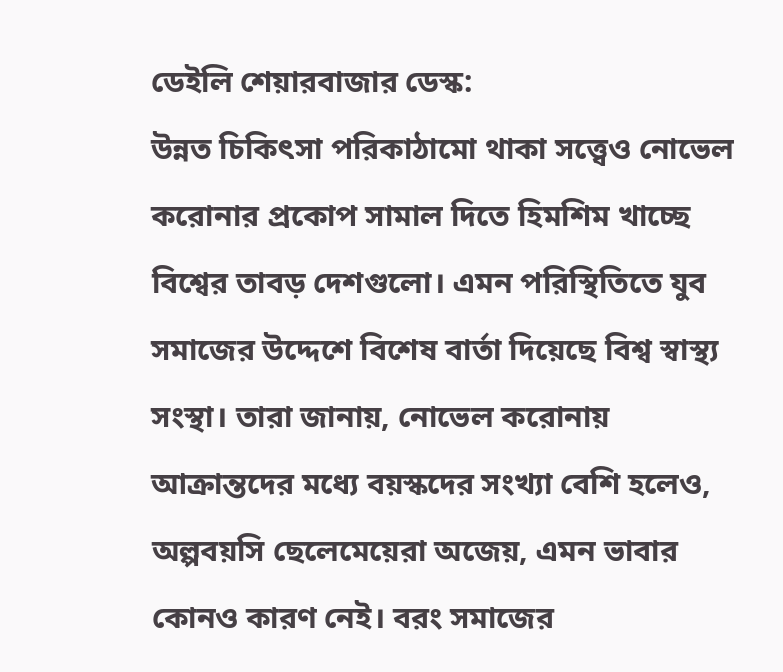ডেইলি শেয়ারবাজার ডেস্ক:
উন্নত চিকিৎসা পরিকাঠামো থাকা সত্ত্বেও নোভেল করোনার প্রকোপ সামাল দিতে হিমশিম খাচ্ছে বিশ্বের তাবড় দেশগুলো। এমন পরিস্থিতিতে যুব সমাজের উদ্দেশে বিশেষ বার্তা দিয়েছে বিশ্ব স্বাস্থ্য সংস্থা। তারা জানায়, নোভেল করোনায় আক্রান্তদের মধ্যে বয়স্কদের সংখ্যা বেশি হলেও, অল্পবয়সি ছেলেমেয়েরা অজেয়, এমন ভাবার কোনও কারণ নেই। বরং সমাজের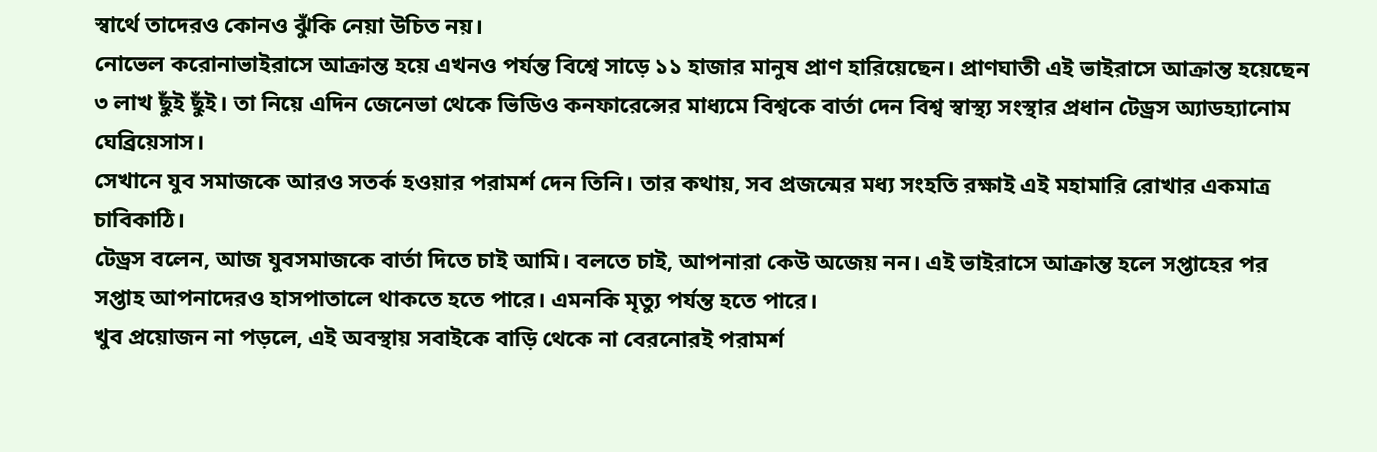স্বার্থে তাদেরও কোনও ঝুঁকি নেয়া উচিত নয়।
নোভেল করোনাভাইরাসে আক্রান্ত হয়ে এখনও পর্যন্ত বিশ্বে সাড়ে ১১ হাজার মানুষ প্রাণ হারিয়েছেন। প্রাণঘাতী এই ভাইরাসে আক্রান্ত হয়েছেন ৩ লাখ ছুঁই ছুঁই। তা নিয়ে এদিন জেনেভা থেকে ভিডিও কনফারেন্সের মাধ্যমে বিশ্বকে বার্তা দেন বিশ্ব স্বাস্থ্য সংস্থার প্রধান টেড্রস অ্যাডহ্যানোম ঘেব্রিয়েসাস।
সেখানে যুব সমাজকে আরও সতর্ক হওয়ার পরামর্শ দেন তিনি। তার কথায়, সব প্রজন্মের মধ্য সংহতি রক্ষাই এই মহামারি রোখার একমাত্র চাবিকাঠি।
টেড্রস বলেন, আজ যুবসমাজকে বার্তা দিতে চাই আমি। বলতে চাই, আপনারা কেউ অজেয় নন। এই ভাইরাসে আক্রান্ত হলে সপ্তাহের পর সপ্তাহ আপনাদেরও হাসপাতালে থাকতে হতে পারে। এমনকি মৃত্যু পর্যন্ত হতে পারে।
খুব প্রয়োজন না পড়লে, এই অবস্থায় সবাইকে বাড়ি থেকে না বেরনোরই পরামর্শ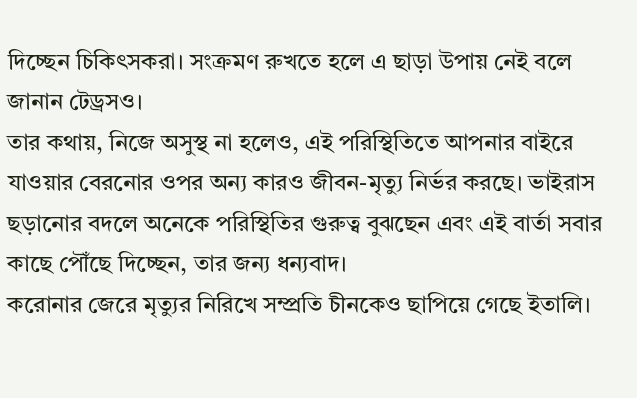দিচ্ছেন চিকিৎসকরা। সংক্রমণ রুখতে হলে এ ছাড়া উপায় নেই বলে জানান টেড্রসও।
তার কথায়, নিজে অসুস্থ না হলেও, এই পরিস্থিতিতে আপনার বাইরে যাওয়ার বেরনোর ওপর অন্য কারও জীবন-মৃত্যু নির্ভর করছে। ভাইরাস ছড়ানোর বদলে অনেকে পরিস্থিতির গুরুত্ব বুঝছেন এবং এই বার্তা সবার কাছে পৌঁছে দিচ্ছেন, তার জন্য ধন্যবাদ।
করোনার জেরে মৃত্যুর নিরিখে সম্প্রতি চীনকেও ছাপিয়ে গেছে ইতালি।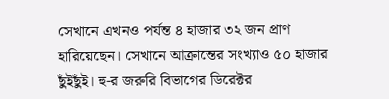সেখানে এখনও পর্যন্ত ৪ হাজার ৩২ জন প্রাণ হারিয়েছেন। সেখানে আক্রান্তের সংখ্যাও ৫০ হাজার ছুঁইছুঁই। হু-র জরুরি বিভাগের ডিরেক্টর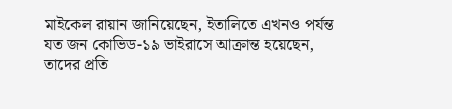মাইকেল রায়ান জানিয়েছেন, ইতালিতে এখনও পর্যন্ত যত জন কোভিড-১৯ ভাইরাসে আক্রান্ত হয়েছেন, তাদের প্রতি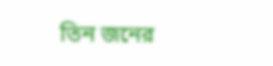তিন জনের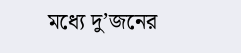মধ্যে দু’জনের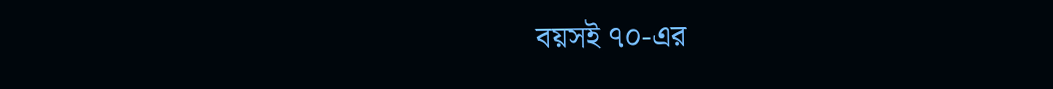বয়সই ৭০-এর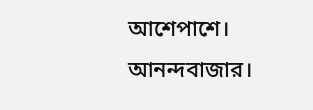আশেপাশে। আনন্দবাজার।